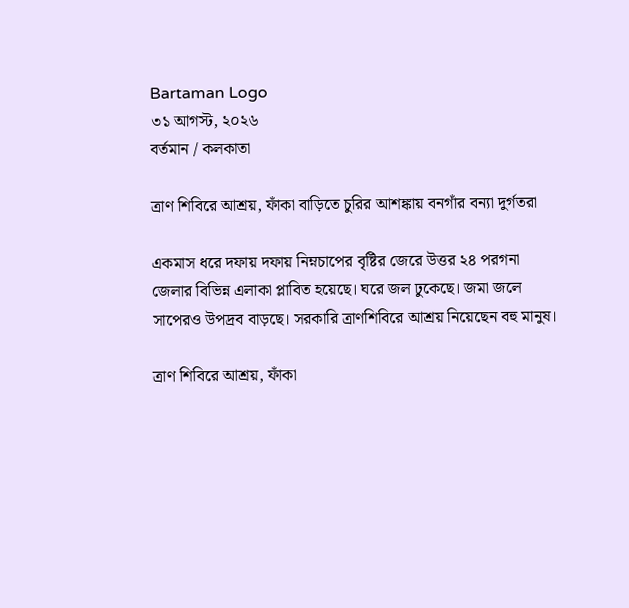Bartaman Logo
৩১ আগস্ট, ২০২৬
বর্তমান / কলকাতা

ত্রাণ শিবিরে আশ্রয়, ফাঁকা বাড়িতে চুরির আশঙ্কায় বনগাঁর বন্যা দুর্গতরা

একমাস ধরে দফায় দফায় নিম্নচাপের বৃষ্টির জেরে উত্তর ২৪ পরগনা জেলার বিভিন্ন এলাকা প্লাবিত হয়েছে। ঘরে জল ঢুকেছে। জমা জলে সাপেরও উপদ্রব বাড়ছে। সরকারি ত্রাণশিবিরে আশ্রয় নিয়েছেন বহু মানুষ।

ত্রাণ শিবিরে আশ্রয়, ফাঁকা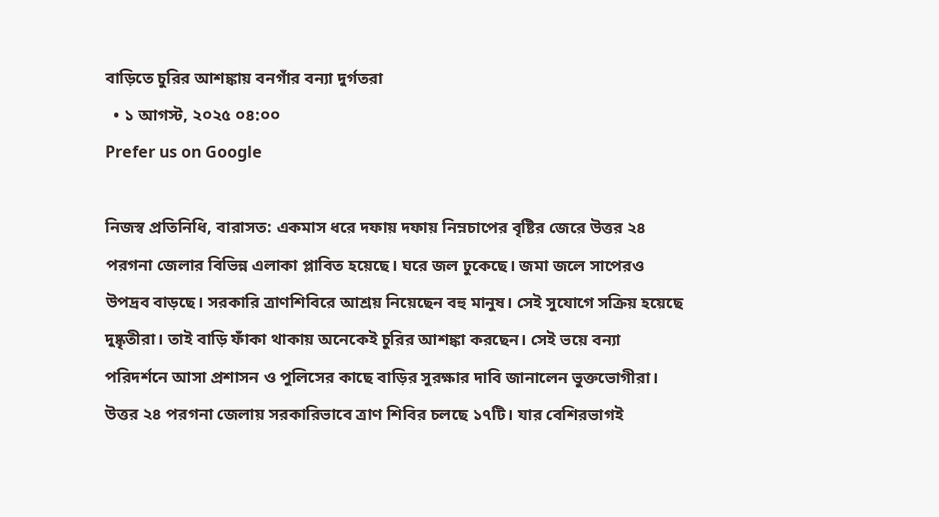বাড়িতে চুরির আশঙ্কায় বনগাঁর বন্যা দুর্গতরা
  • ১ আগস্ট, ২০২৫ ০৪:০০
Prefer us on Google

নিজস্ব প্রতিনিধি, বারাসত: একমাস ধরে দফায় দফায় নিম্নচাপের বৃষ্টির জেরে উত্তর ২৪ পরগনা জেলার বিভিন্ন এলাকা প্লাবিত হয়েছে। ঘরে জল ঢুকেছে। জমা জলে সাপেরও উপদ্রব বাড়ছে। সরকারি ত্রাণশিবিরে আশ্রয় নিয়েছেন বহু মানুষ। সেই সুযোগে সক্রিয় হয়েছে দুষ্কৃতীরা। তাই বাড়ি ফাঁকা থাকায় অনেকেই চুরির আশঙ্কা করছেন। সেই ভয়ে বন্যা পরিদর্শনে আসা প্রশাসন ও পুলিসের কাছে বাড়ির সুরক্ষার দাবি জানালেন ভুক্তভোগীরা। উত্তর ২৪ পরগনা জেলায় সরকারিভাবে ত্রাণ শিবির চলছে ১৭টি। যার বেশিরভাগই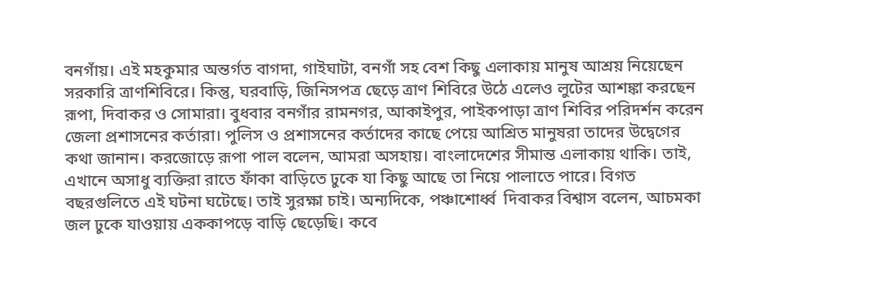বনগাঁয়। এই মহকুমার অন্তর্গত বাগদা, গাইঘাটা, বনগাঁ সহ বেশ কিছু এলাকায় মানুষ আশ্রয় নিয়েছেন সরকারি ত্রাণশিবিরে। কিন্তু, ঘরবাড়ি, জিনিসপত্র ছেড়ে ত্রাণ শিবিরে উঠে এলেও লুটের আশঙ্কা করছেন রূপা, দিবাকর ও সোমারা। বুধবার বনগাঁর রামনগর, আকাইপুর, পাইকপাড়া ত্রাণ শিবির পরিদর্শন করেন জেলা প্রশাসনের কর্তারা। পুলিস ও প্রশাসনের কর্তাদের কাছে পেয়ে আশ্রিত মানুষরা তাদের উদ্বেগের কথা জানান। করজোড়ে রূপা পাল বলেন, আমরা অসহায়। বাংলাদেশের সীমান্ত এলাকায় থাকি। তাই, এখানে অসাধু ব্যক্তিরা রাতে ফাঁকা বাড়িতে ঢুকে যা কিছু আছে তা নিয়ে পালাতে পারে। বিগত বছরগুলিতে এই ঘটনা ঘটেছে। তাই সুরক্ষা চাই। অন্যদিকে, পঞ্চাশোর্ধ্ব  দিবাকর বিশ্বাস বলেন, আচমকা জল ঢুকে যাওয়ায় এককাপড়ে বাড়ি ছেড়েছি। কবে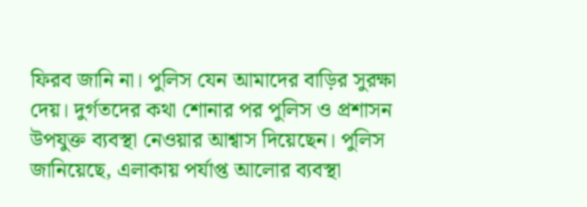ফিরব জানি না। পুলিস যেন আমাদের বাড়ির সুরক্ষা দেয়। দুর্গতদের কথা শোনার পর পুলিস ও প্রশাসন উপযুক্ত ব্যবস্থা নেওয়ার আশ্বাস দিয়েছেন। পুলিস জানিয়েছে, এলাকায় পর্যাপ্ত আলোর ব্যবস্থা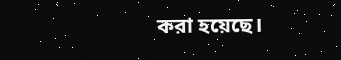করা হয়েছে।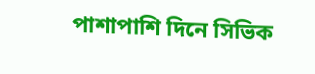পাশাপাশি দিনে সিভিক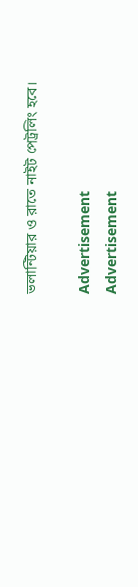ভলান্টিয়ার ও রাতে নাইট পেট্রলিং হবে।

Advertisement
Advertisement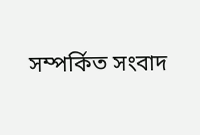সম্পর্কিত সংবাদ